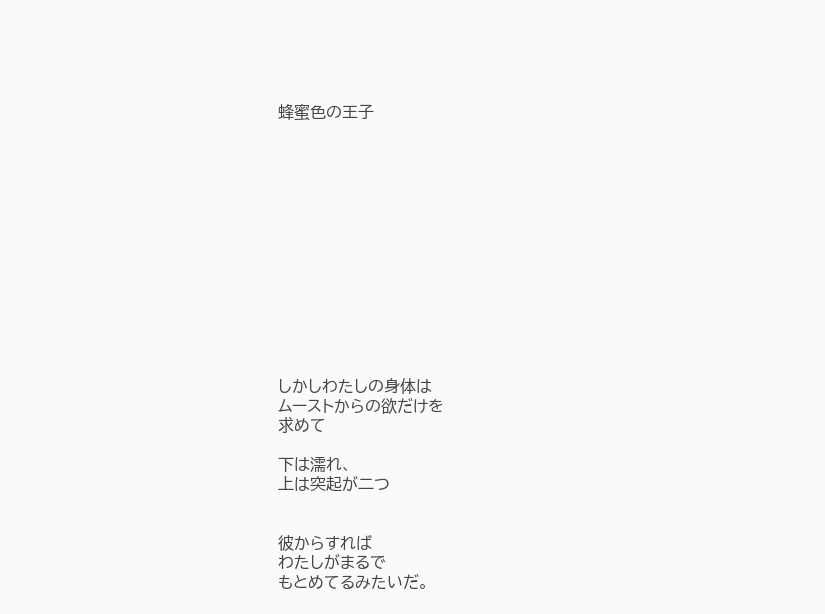蜂蜜色の王子













しかしわたしの身体は
ムーストからの欲だけを
求めて

下は濡れ、
上は突起が二つ


彼からすれば
わたしがまるで
もとめてるみたいだ。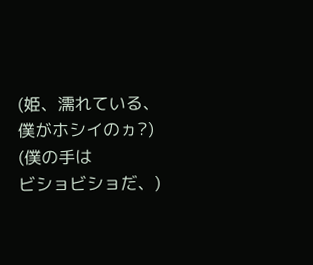(姫、濡れている、
僕がホシイのヵ?)
(僕の手は
ビショビショだ、)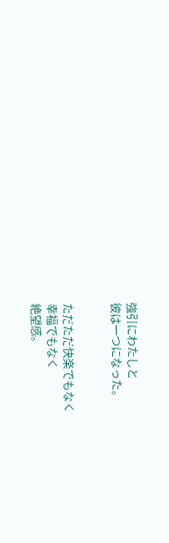強引にわたしと
彼は一つになった。


ただただ快楽でもなく
幸福でもなく
絶望感。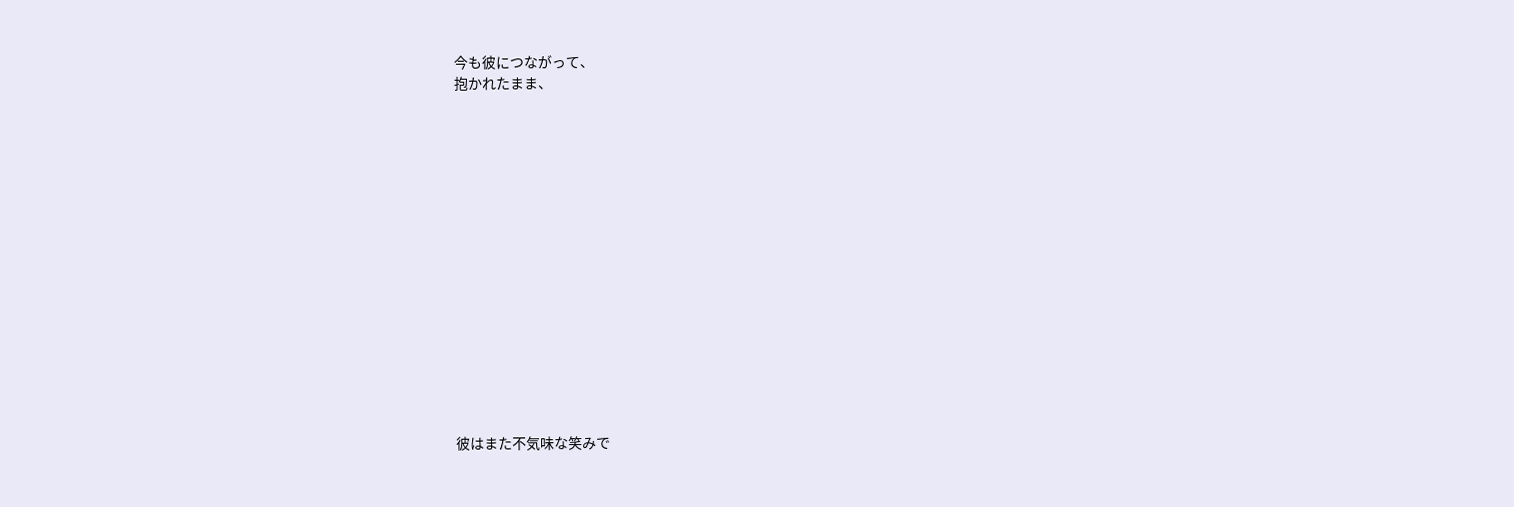今も彼につながって、
抱かれたまま、
















彼はまた不気味な笑みで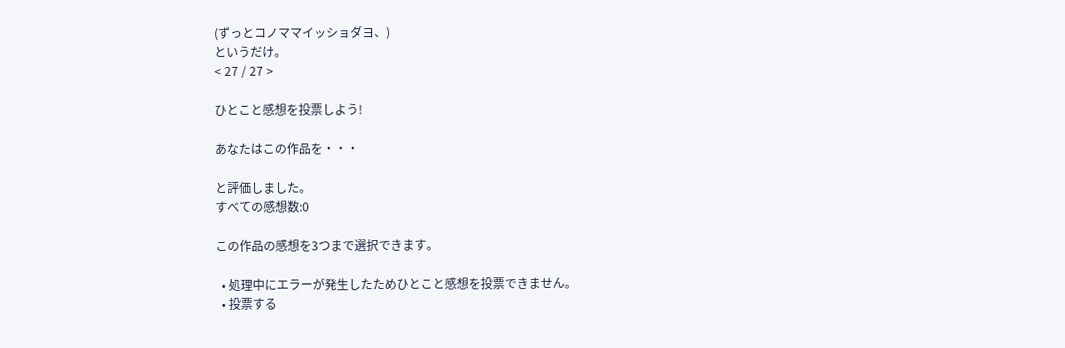(ずっとコノママイッショダヨ、)
というだけ。
< 27 / 27 >

ひとこと感想を投票しよう!

あなたはこの作品を・・・

と評価しました。
すべての感想数:0

この作品の感想を3つまで選択できます。

  • 処理中にエラーが発生したためひとこと感想を投票できません。
  • 投票する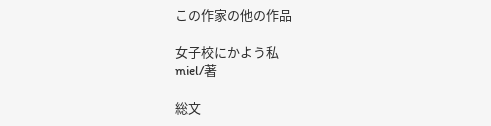この作家の他の作品

女子校にかよう私
miel/著

総文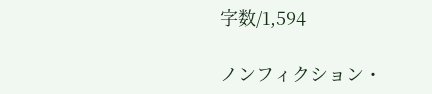字数/1,594

ノンフィクション・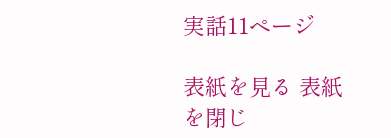実話11ページ

表紙を見る 表紙を閉じ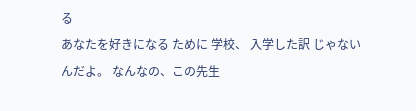る
あなたを好きになる ために 学校、 入学した訳 じゃないんだよ。 なんなの、この先生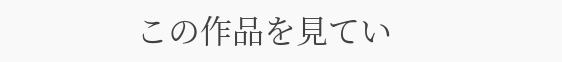この作品を見てい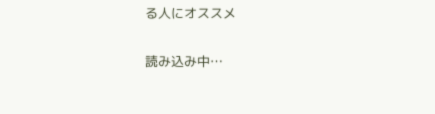る人にオススメ

読み込み中…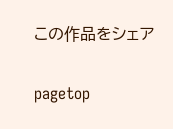この作品をシェア

pagetop